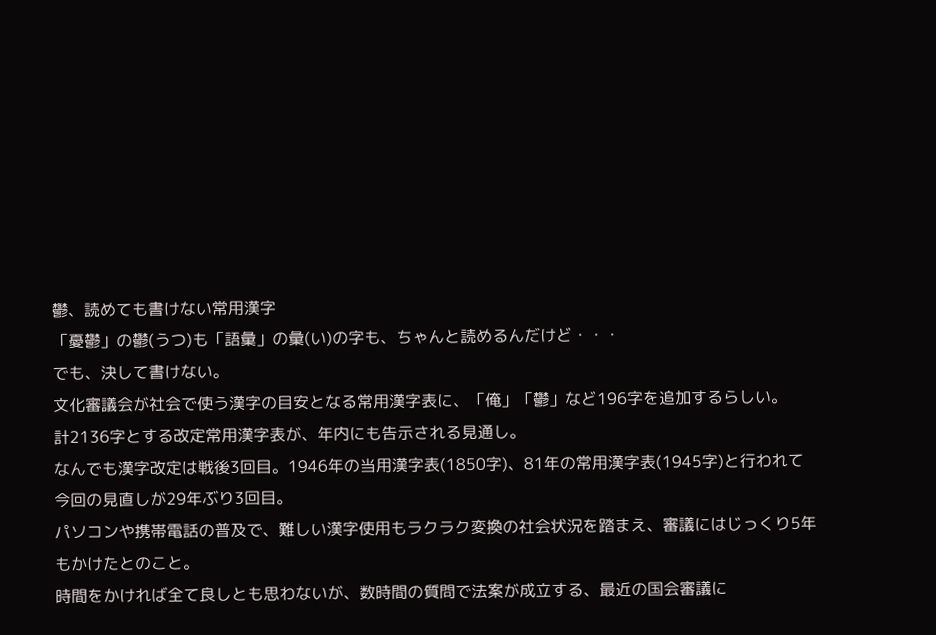鬱、読めても書けない常用漢字
「憂鬱」の鬱(うつ)も「語彙」の彙(い)の字も、ちゃんと読めるんだけど・・・
でも、決して書けない。
文化審議会が社会で使う漢字の目安となる常用漢字表に、「俺」「鬱」など196字を追加するらしい。
計2136字とする改定常用漢字表が、年内にも告示される見通し。
なんでも漢字改定は戦後3回目。1946年の当用漢字表(1850字)、81年の常用漢字表(1945字)と行われて今回の見直しが29年ぶり3回目。
パソコンや携帯電話の普及で、難しい漢字使用もラクラク変換の社会状況を踏まえ、審議にはじっくり5年もかけたとのこと。
時間をかければ全て良しとも思わないが、数時間の質問で法案が成立する、最近の国会審議に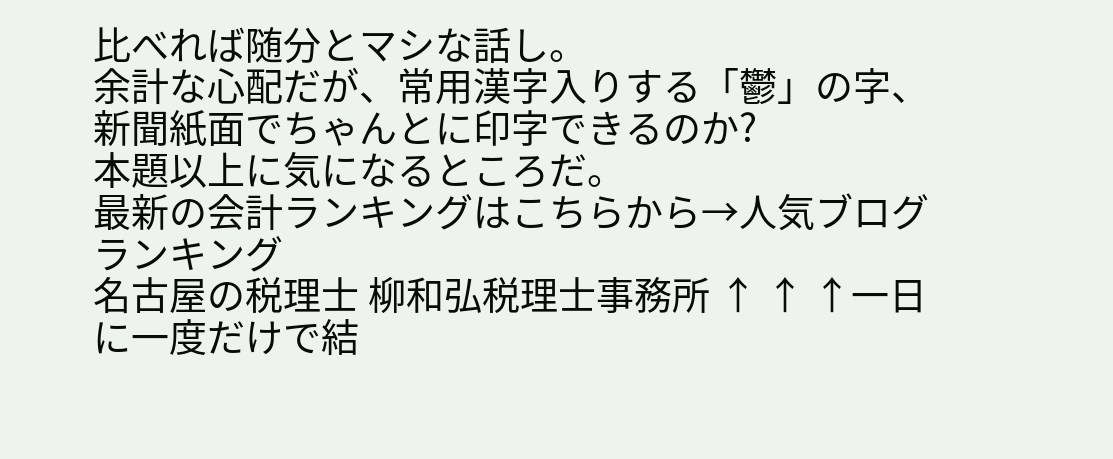比べれば随分とマシな話し。
余計な心配だが、常用漢字入りする「鬱」の字、新聞紙面でちゃんとに印字できるのか?
本題以上に気になるところだ。
最新の会計ランキングはこちらから→人気ブログランキング
名古屋の税理士 柳和弘税理士事務所 ↑ ↑ ↑一日に一度だけで結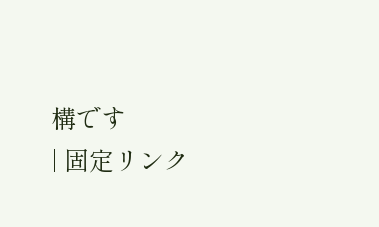構です
| 固定リンク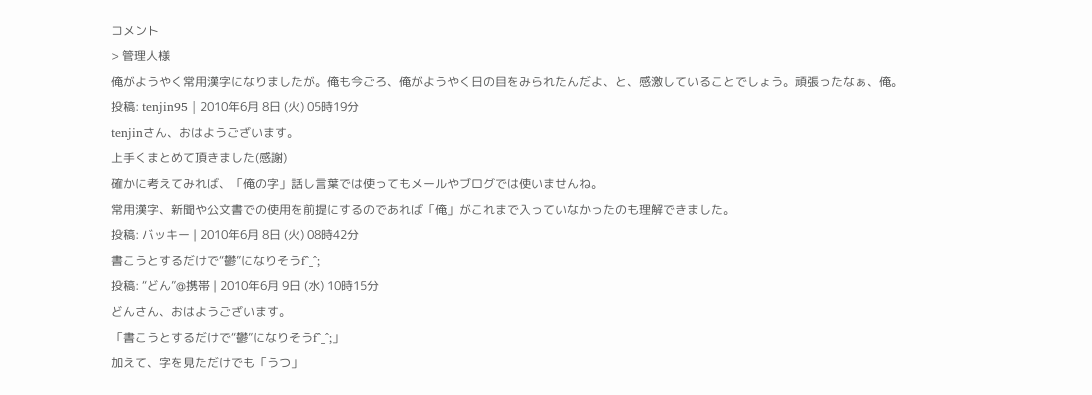コメント
> 管理人様
俺がようやく常用漢字になりましたが。俺も今ごろ、俺がようやく日の目をみられたんだよ、と、感激していることでしょう。頑張ったなぁ、俺。
投稿: tenjin95 | 2010年6月 8日 (火) 05時19分
tenjinさん、おはようございます。
上手くまとめて頂きました(感謝)
確かに考えてみれば、「俺の字」話し言葉では使ってもメールやブログでは使いませんね。
常用漢字、新聞や公文書での使用を前提にするのであれば「俺」がこれまで入っていなかったのも理解できました。
投稿: バッキー | 2010年6月 8日 (火) 08時42分
書こうとするだけで“鬱”になりそうf^_^;
投稿: “どん”@携帯 | 2010年6月 9日 (水) 10時15分
どんさん、おはようございます。
「書こうとするだけで“鬱”になりそうf^_^;」
加えて、字を見ただけでも「うつ」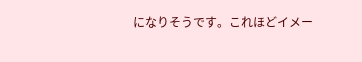になりそうです。これほどイメー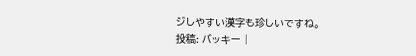ジしやすい漢字も珍しいですね。
投稿: バッキー |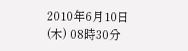2010年6月10日 (木) 08時30分